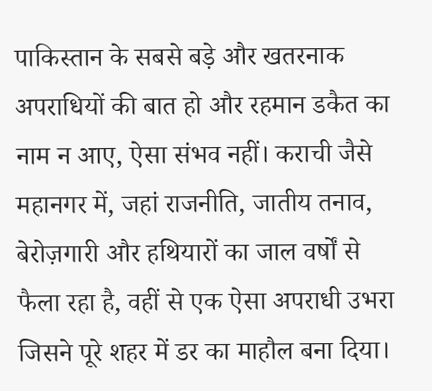पाकिस्तान के सबसे बड़े और खतरनाक अपराधियों की बात हो और रहमान डकैत का नाम न आए, ऐसा संभव नहीं। कराची जैसे महानगर में, जहां राजनीति, जातीय तनाव, बेरोज़गारी और हथियारों का जाल वर्षों से फैला रहा है, वहीं से एक ऐसा अपराधी उभरा जिसने पूरे शहर में डर का माहौल बना दिया।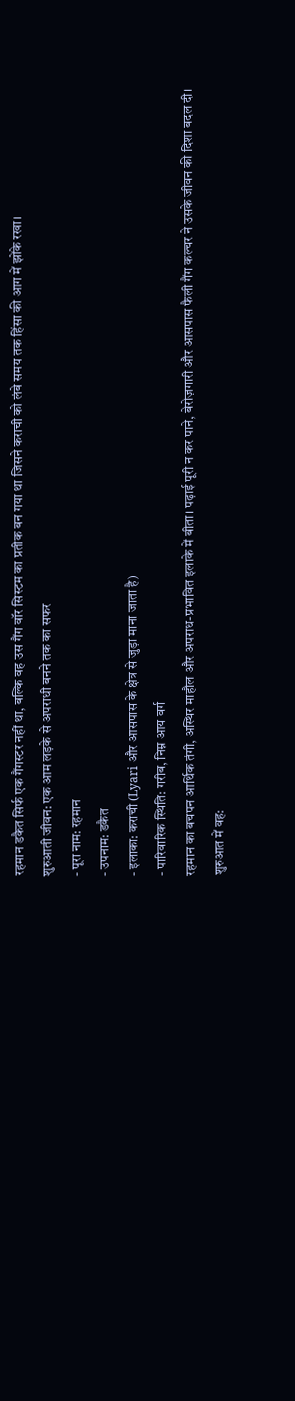रहमान डकैत सिर्फ एक गैंगस्टर नहीं था, बल्कि वह उस गैंग वॉर सिस्टम का प्रतीक बन गया था जिसने कराची को लंबे समय तक हिंसा की आग में झोंके रखा।
शुरुआती जीवन: एक आम लड़के से अपराधी बनने तक का सफर
- पूरा नाम: रहमान
- उपनाम: डकैत
- इलाका: कराची (Lyari और आसपास के क्षेत्र से जुड़ा माना जाता है)
- पारिवारिक स्थिति: गरीब, निम्न आय वर्ग
रहमान का बचपन आर्थिक तंगी, अस्थिर माहौल और अपराध-प्रभावित इलाके में बीता। पढ़ाई पूरी न कर पाने, बेरोज़गारी और आसपास फैली गैंग कल्चर ने उसके जीवन की दिशा बदल दी।
शुरुआत में वह: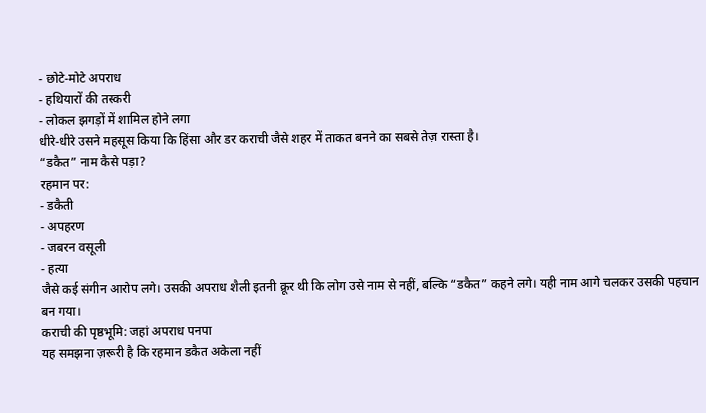- छोटे-मोटे अपराध
- हथियारों की तस्करी
- लोकल झगड़ों में शामिल होने लगा
धीरे-धीरे उसने महसूस किया कि हिंसा और डर कराची जैसे शहर में ताकत बनने का सबसे तेज़ रास्ता है।
“डकैत” नाम कैसे पड़ा?
रहमान पर:
- डकैती
- अपहरण
- जबरन वसूली
- हत्या
जैसे कई संगीन आरोप लगे। उसकी अपराध शैली इतनी क्रूर थी कि लोग उसे नाम से नहीं, बल्कि “डकैत” कहने लगे। यही नाम आगे चलकर उसकी पहचान बन गया।
कराची की पृष्ठभूमि: जहां अपराध पनपा
यह समझना ज़रूरी है कि रहमान डकैत अकेला नहीं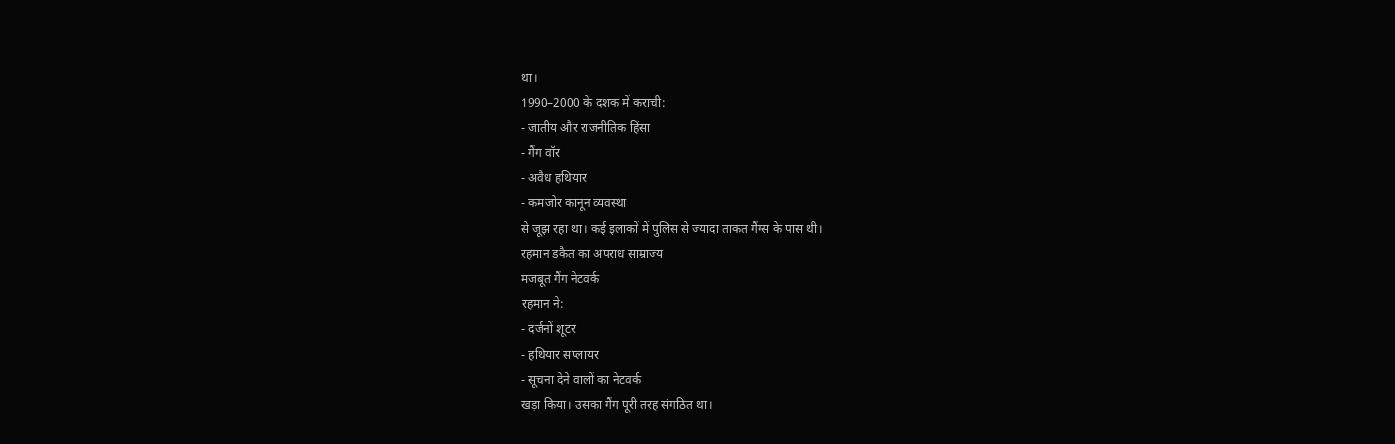था।
1990–2000 के दशक में कराची:
- जातीय और राजनीतिक हिंसा
- गैंग वॉर
- अवैध हथियार
- कमजोर कानून व्यवस्था
से जूझ रहा था। कई इलाकों में पुलिस से ज्यादा ताकत गैंग्स के पास थी।
रहमान डकैत का अपराध साम्राज्य
मजबूत गैंग नेटवर्क
रहमान ने:
- दर्जनों शूटर
- हथियार सप्लायर
- सूचना देने वालों का नेटवर्क
खड़ा किया। उसका गैंग पूरी तरह संगठित था।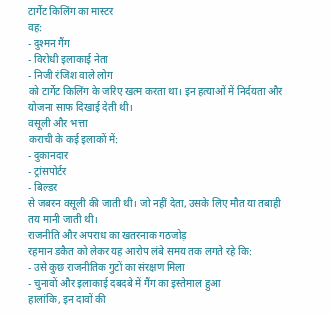टार्गेट किलिंग का मास्टर
वह:
- दुश्मन गैंग
- विरोधी इलाकाई नेता
- निजी रंजिश वाले लोग
को टार्गेट किलिंग के जरिए खत्म करता था। इन हत्याओं में निर्दयता और योजना साफ दिखाई देती थी।
वसूली और भत्ता
कराची के कई इलाकों में:
- दुकानदार
- ट्रांसपोर्टर
- बिल्डर
से जबरन वसूली की जाती थी। जो नहीं देता, उसके लिए मौत या तबाही तय मानी जाती थी।
राजनीति और अपराध का खतरनाक गठजोड़
रहमान डकैत को लेकर यह आरोप लंबे समय तक लगते रहे कि:
- उसे कुछ राजनीतिक गुटों का संरक्षण मिला
- चुनावों और इलाकाई दबदबे में गैंग का इस्तेमाल हुआ
हालांकि, इन दावों की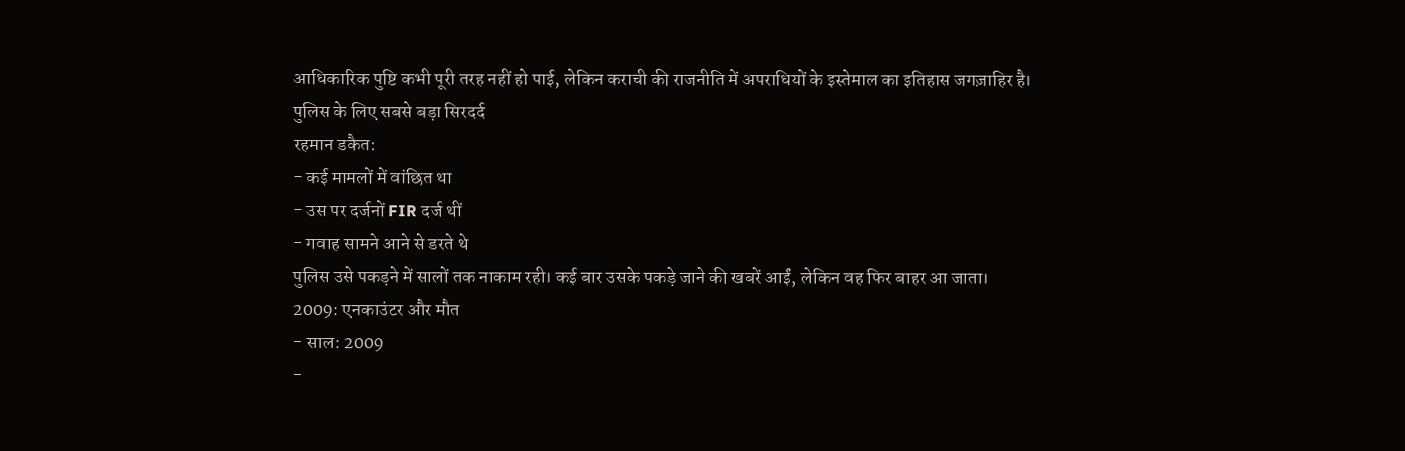आधिकारिक पुष्टि कभी पूरी तरह नहीं हो पाई, लेकिन कराची की राजनीति में अपराधियों के इस्तेमाल का इतिहास जगज़ाहिर है।
पुलिस के लिए सबसे बड़ा सिरदर्द
रहमान डकैत:
- कई मामलों में वांछित था
- उस पर दर्जनों FIR दर्ज थीं
- गवाह सामने आने से डरते थे
पुलिस उसे पकड़ने में सालों तक नाकाम रही। कई बार उसके पकड़े जाने की खबरें आईं, लेकिन वह फिर बाहर आ जाता।
2009: एनकाउंटर और मौत
- साल: 2009
-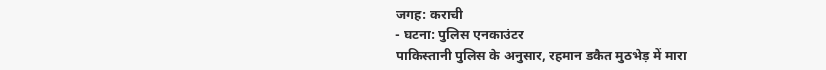जगह: कराची
- घटना: पुलिस एनकाउंटर
पाकिस्तानी पुलिस के अनुसार, रहमान डकैत मुठभेड़ में मारा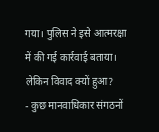गया। पुलिस ने इसे आत्मरक्षा में की गई कार्रवाई बताया।
लेकिन विवाद क्यों हुआ?
- कुछ मानवाधिकार संगठनों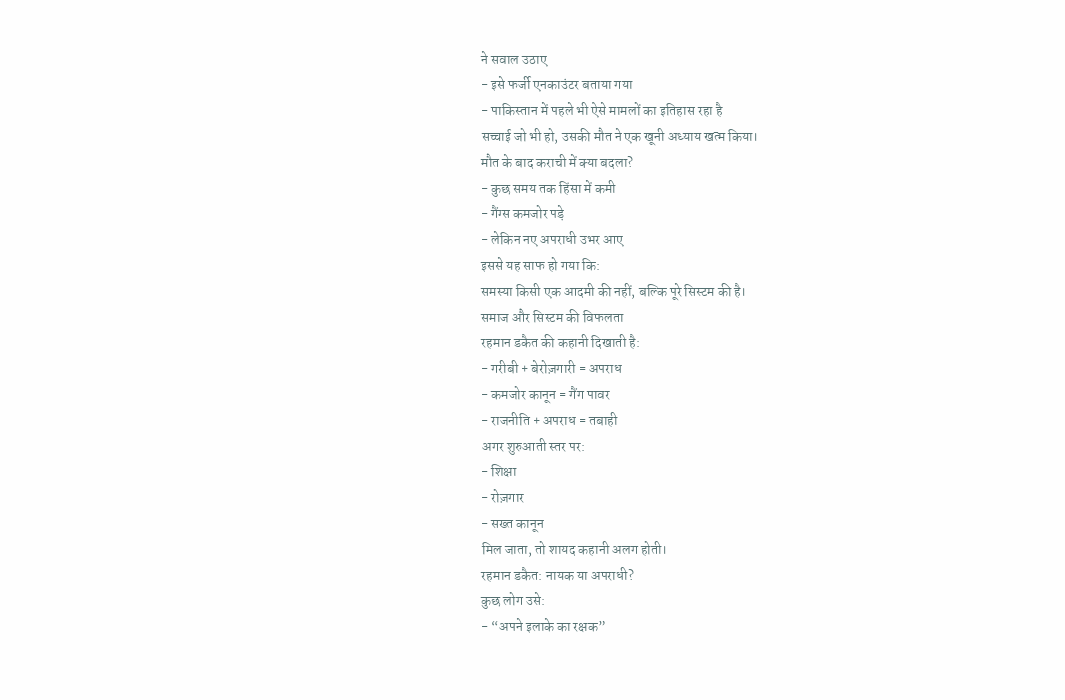ने सवाल उठाए
- इसे फर्जी एनकाउंटर बताया गया
- पाकिस्तान में पहले भी ऐसे मामलों का इतिहास रहा है
सच्चाई जो भी हो, उसकी मौत ने एक खूनी अध्याय खत्म किया।
मौत के बाद कराची में क्या बदला?
- कुछ समय तक हिंसा में कमी
- गैंग्स कमजोर पड़े
- लेकिन नए अपराधी उभर आए
इससे यह साफ हो गया कि:
समस्या किसी एक आदमी की नहीं, बल्कि पूरे सिस्टम की है।
समाज और सिस्टम की विफलता
रहमान डकैत की कहानी दिखाती है:
- गरीबी + बेरोज़गारी = अपराध
- कमजोर कानून = गैंग पावर
- राजनीति + अपराध = तबाही
अगर शुरुआती स्तर पर:
- शिक्षा
- रोज़गार
- सख्त कानून
मिल जाता, तो शायद कहानी अलग होती।
रहमान डकैत: नायक या अपराधी?
कुछ लोग उसे:
- “अपने इलाके का रक्षक”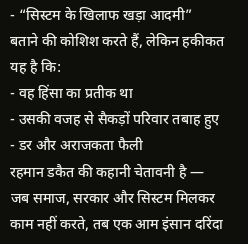- “सिस्टम के खिलाफ खड़ा आदमी”
बताने की कोशिश करते हैं, लेकिन हकीकत यह है कि:
- वह हिंसा का प्रतीक था
- उसकी वजह से सैकड़ों परिवार तबाह हुए
- डर और अराजकता फैली
रहमान डकैत की कहानी चेतावनी है —
जब समाज, सरकार और सिस्टम मिलकर काम नहीं करते, तब एक आम इंसान दरिंदा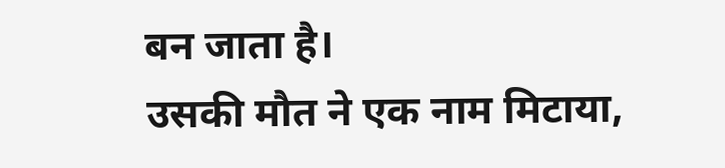बन जाता है।
उसकी मौत ने एक नाम मिटाया,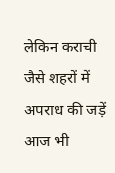लेकिन कराची जैसे शहरों में अपराध की जड़ें आज भी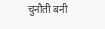चुनौती बनी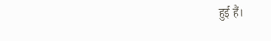हुई हैं।